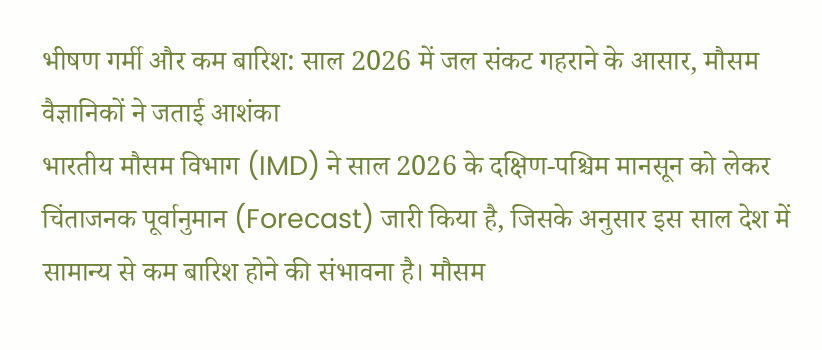भीषण गर्मी और कम बारिश: साल 2026 में जल संकट गहराने के आसार, मौसम वैज्ञानिकों ने जताई आशंका
भारतीय मौसम विभाग (IMD) ने साल 2026 के दक्षिण-पश्चिम मानसून को लेकर चिंताजनक पूर्वानुमान (Forecast) जारी किया है, जिसके अनुसार इस साल देश में सामान्य से कम बारिश होने की संभावना है। मौसम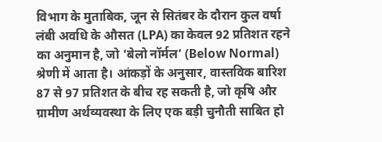विभाग के मुताबिक, जून से सितंबर के दौरान कुल वर्षा लंबी अवधि के औसत (LPA) का केवल 92 प्रतिशत रहने का अनुमान है, जो ‘बेलो नॉर्मल’ (Below Normal) श्रेणी में आता है। आंकड़ों के अनुसार, वास्तविक बारिश 87 से 97 प्रतिशत के बीच रह सकती है, जो कृषि और ग्रामीण अर्थव्यवस्था के लिए एक बड़ी चुनौती साबित हो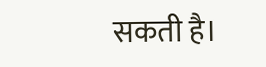सकती है।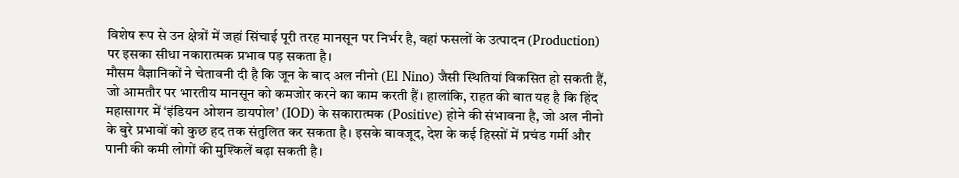विशेष रूप से उन क्षेत्रों में जहां सिंचाई पूरी तरह मानसून पर निर्भर है, वहां फसलों के उत्पादन (Production) पर इसका सीधा नकारात्मक प्रभाव पड़ सकता है।
मौसम वैज्ञानिकों ने चेतावनी दी है कि जून के बाद अल नीनो (El Nino) जैसी स्थितियां विकसित हो सकती हैं, जो आमतौर पर भारतीय मानसून को कमजोर करने का काम करती हैं। हालांकि, राहत की बात यह है कि हिंद महासागर में ‘इंडियन ओशन डायपोल’ (IOD) के सकारात्मक (Positive) होने की संभावना है, जो अल नीनो के बुरे प्रभावों को कुछ हद तक संतुलित कर सकता है। इसके बावजूद, देश के कई हिस्सों में प्रचंड गर्मी और पानी की कमी लोगों की मुश्किलें बढ़ा सकती है।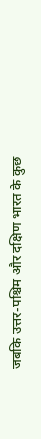जबकि उत्तर-पश्चिम और दक्षिण भारत के कुछ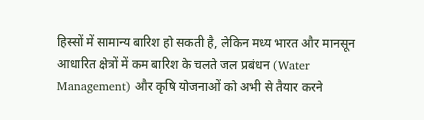हिस्सों में सामान्य बारिश हो सकती है, लेकिन मध्य भारत और मानसून आधारित क्षेत्रों में कम बारिश के चलते जल प्रबंधन (Water Management) और कृषि योजनाओं को अभी से तैयार करने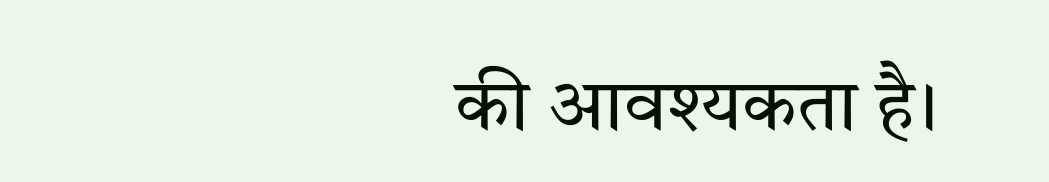की आवश्यकता है।